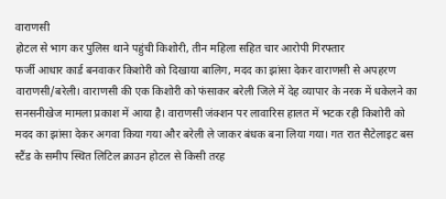वाराणसी
होटल से भाग कर पुलिस थाने पहुंची किशोरी, तीन महिला सहित चार आरोपी गिरफ्तार
फर्जी आधार कार्ड बनवाकर किशोरी को दिखाया बालिग, मदद का झांसा देकर वाराणसी से अपहरण
वाराणसी/बरेली। वाराणसी की एक किशोरी को फंसाकर बरेली जिले में देह व्यापार के नरक में धकेलने का सनसनीखेज मामला प्रकाश में आया है। वाराणसी जंक्शन पर लावारिस हालत में भटक रही किशोरी को मदद का झांसा देकर अगवा किया गया और बरेली ले जाकर बंधक बना लिया गया। गत रात सैटेलाइट बस स्टैंड के समीप स्थित लिटिल क्राउन होटल से किसी तरह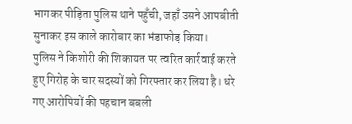भागकर पीड़िता पुलिस थाने पहुँची, जहाँ उसने आपबीती सुनाकर इस काले कारोबार का भंडाफोड़ किया।
पुलिस ने किशोरी की शिकायत पर त्वरित कार्रवाई करते हुए गिरोह के चार सदस्यों को गिरफ्तार कर लिया है। धरे गए आरोपियों की पहचान बबली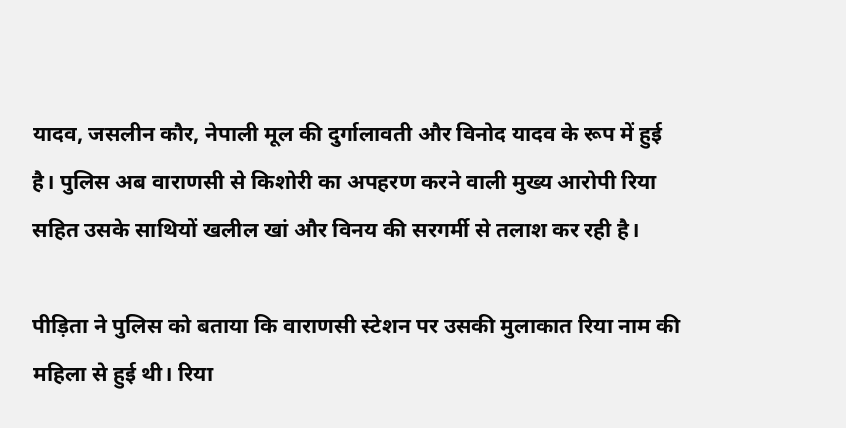यादव, जसलीन कौर, नेपाली मूल की दुर्गालावती और विनोद यादव के रूप में हुई है। पुलिस अब वाराणसी से किशोरी का अपहरण करने वाली मुख्य आरोपी रिया सहित उसके साथियों खलील खां और विनय की सरगर्मी से तलाश कर रही है।

पीड़िता ने पुलिस को बताया कि वाराणसी स्टेशन पर उसकी मुलाकात रिया नाम की महिला से हुई थी। रिया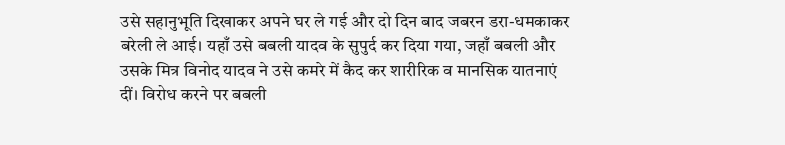उसे सहानुभूति दिखाकर अपने घर ले गई और दो दिन बाद जबरन डरा-धमकाकर बरेली ले आई। यहाँ उसे बबली यादव के सुपुर्द कर दिया गया, जहाँ बबली और उसके मित्र विनोद यादव ने उसे कमरे में कैद कर शारीरिक व मानसिक यातनाएं दीं। विरोध करने पर बबली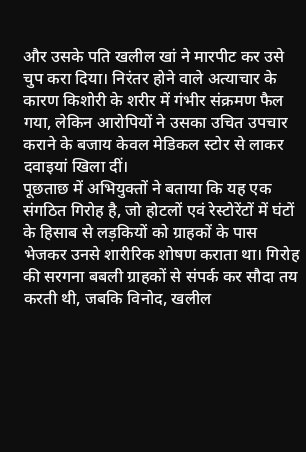और उसके पति खलील खां ने मारपीट कर उसे चुप करा दिया। निरंतर होने वाले अत्याचार के कारण किशोरी के शरीर में गंभीर संक्रमण फैल गया, लेकिन आरोपियों ने उसका उचित उपचार कराने के बजाय केवल मेडिकल स्टोर से लाकर दवाइयां खिला दीं।
पूछताछ में अभियुक्तों ने बताया कि यह एक संगठित गिरोह है, जो होटलों एवं रेस्टोरेंटों में घंटों के हिसाब से लड़कियों को ग्राहकों के पास भेजकर उनसे शारीरिक शोषण कराता था। गिरोह की सरगना बबली ग्राहकों से संपर्क कर सौदा तय करती थी, जबकि विनोद, खलील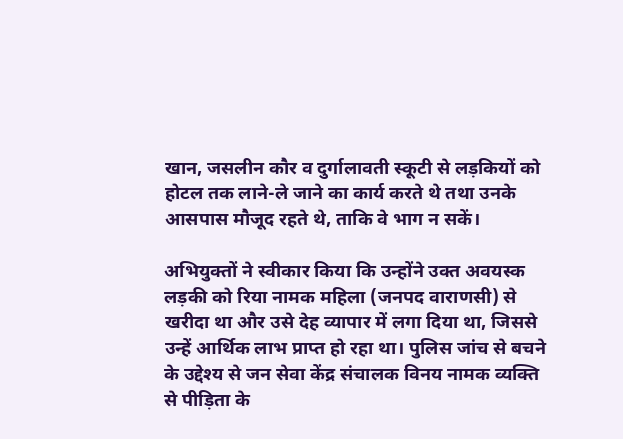खान, जसलीन कौर व दुर्गालावती स्कूटी से लड़कियों को होटल तक लाने-ले जाने का कार्य करते थे तथा उनके आसपास मौजूद रहते थे, ताकि वे भाग न सकें।

अभियुक्तों ने स्वीकार किया कि उन्होंने उक्त अवयस्क लड़की को रिया नामक महिला (जनपद वाराणसी) से खरीदा था और उसे देह व्यापार में लगा दिया था, जिससे उन्हें आर्थिक लाभ प्राप्त हो रहा था। पुलिस जांच से बचने के उद्देश्य से जन सेवा केंद्र संचालक विनय नामक व्यक्ति से पीड़िता के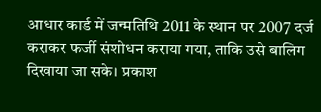आधार कार्ड में जन्मतिथि 2011 के स्थान पर 2007 दर्ज कराकर फर्जी संशोधन कराया गया, ताकि उसे बालिग दिखाया जा सके। प्रकाश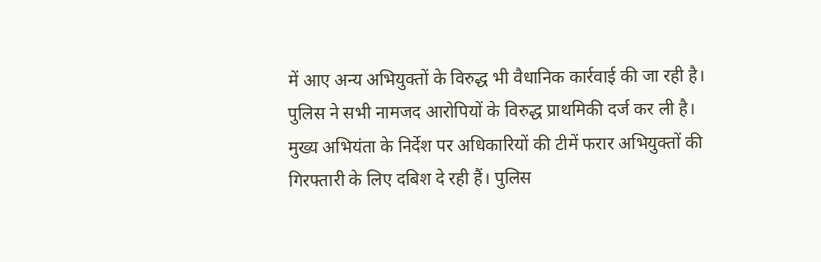में आए अन्य अभियुक्तों के विरुद्ध भी वैधानिक कार्रवाई की जा रही है।
पुलिस ने सभी नामजद आरोपियों के विरुद्ध प्राथमिकी दर्ज कर ली है। मुख्य अभियंता के निर्देश पर अधिकारियों की टीमें फरार अभियुक्तों की गिरफ्तारी के लिए दबिश दे रही हैं। पुलिस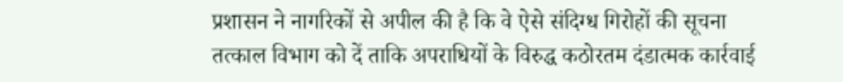प्रशासन ने नागरिकों से अपील की है कि वे ऐसे संदिग्ध गिरोहों की सूचना तत्काल विभाग को दें ताकि अपराधियों के विरुद्ध कठोरतम दंडात्मक कार्रवाई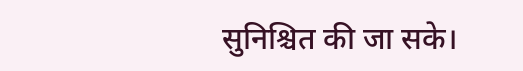सुनिश्चित की जा सके।